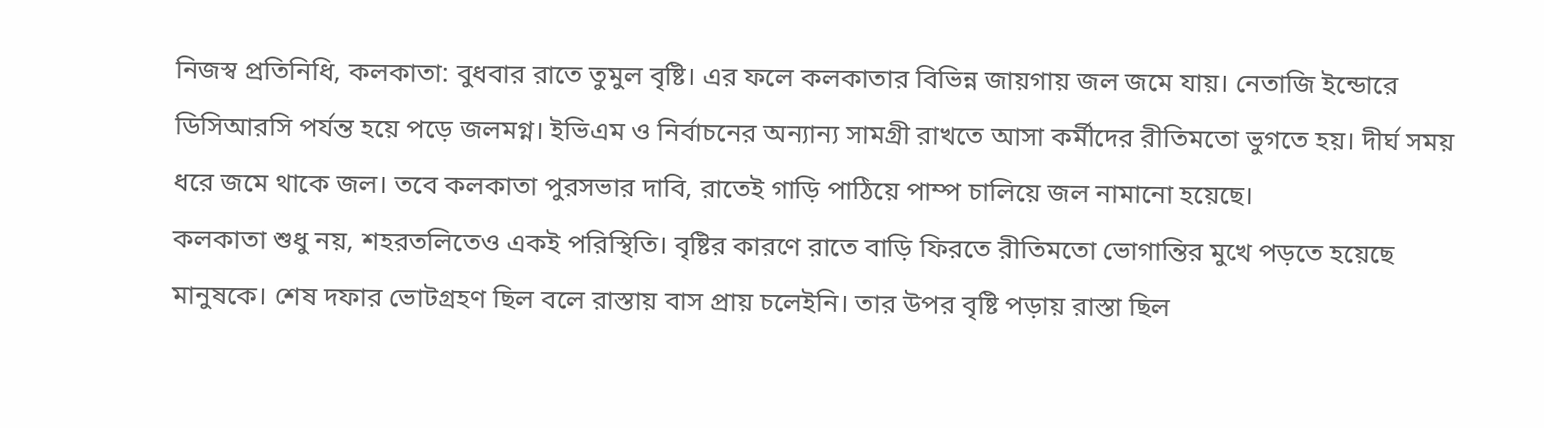নিজস্ব প্রতিনিধি, কলকাতা: বুধবার রাতে তুমুল বৃষ্টি। এর ফলে কলকাতার বিভিন্ন জায়গায় জল জমে যায়। নেতাজি ইন্ডোরে ডিসিআরসি পর্যন্ত হয়ে পড়ে জলমগ্ন। ইভিএম ও নির্বাচনের অন্যান্য সামগ্রী রাখতে আসা কর্মীদের রীতিমতো ভুগতে হয়। দীর্ঘ সময় ধরে জমে থাকে জল। তবে কলকাতা পুরসভার দাবি, রাতেই গাড়ি পাঠিয়ে পাম্প চালিয়ে জল নামানো হয়েছে।
কলকাতা শুধু নয়, শহরতলিতেও একই পরিস্থিতি। বৃষ্টির কারণে রাতে বাড়ি ফিরতে রীতিমতো ভোগান্তির মুখে পড়তে হয়েছে মানুষকে। শেষ দফার ভোটগ্রহণ ছিল বলে রাস্তায় বাস প্রায় চলেইনি। তার উপর বৃষ্টি পড়ায় রাস্তা ছিল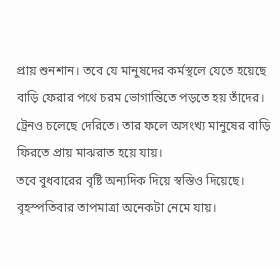প্রায় শুনশান। তবে যে মানুষদের কর্মস্থলে যেতে হয়েছে বাড়ি ফেরার পথে চরম ভোগান্তিতে পড়তে হয় তাঁদের। ট্রেনও চলেছে দেরিতে। তার ফলে অসংখ্য মানুষের বাড়ি ফিরতে প্রায় মাঝরাত হয়ে যায়।
তবে বুধবারের বৃষ্টি অন্যদিক দিয়ে স্বস্তিও দিয়েছে। বৃহস্পতিবার তাপমাত্রা অনেকটা নেমে যায়।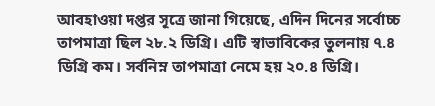আবহাওয়া দপ্তর সূত্রে জানা গিয়েছে, এদিন দিনের সর্বোচ্চ তাপমাত্রা ছিল ২৮.২ ডিগ্রি। এটি স্বাভাবিকের তুলনায় ৭.৪ ডিগ্রি কম। সর্বনিম্ন তাপমাত্রা নেমে হয় ২০.৪ ডিগ্রি।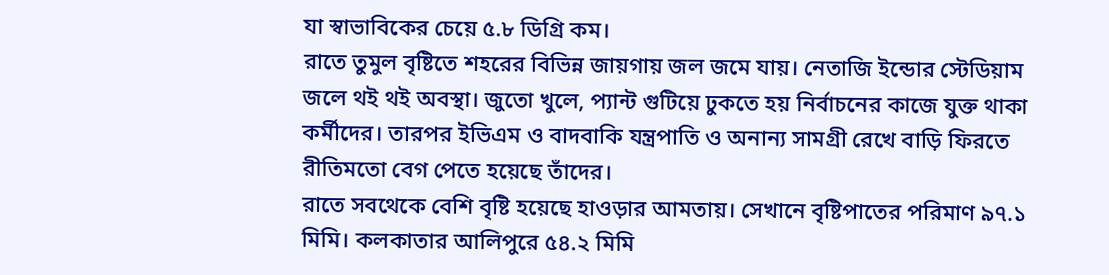যা স্বাভাবিকের চেয়ে ৫.৮ ডিগ্রি কম।
রাতে তুমুল বৃষ্টিতে শহরের বিভিন্ন জায়গায় জল জমে যায়। নেতাজি ইন্ডোর স্টেডিয়াম জলে থই থই অবস্থা। জুতো খুলে, প্যান্ট গুটিয়ে ঢুকতে হয় নির্বাচনের কাজে যুক্ত থাকা কর্মীদের। তারপর ইভিএম ও বাদবাকি যন্ত্রপাতি ও অনান্য সামগ্রী রেখে বাড়ি ফিরতে রীতিমতো বেগ পেতে হয়েছে তাঁদের।
রাতে সবথেকে বেশি বৃষ্টি হয়েছে হাওড়ার আমতায়। সেখানে বৃষ্টিপাতের পরিমাণ ৯৭.১ মিমি। কলকাতার আলিপুরে ৫৪.২ মিমি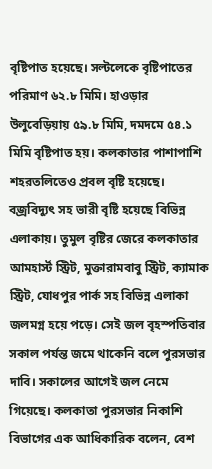বৃষ্টিপাত হয়েছে। সল্টলেকে বৃষ্টিপাতের পরিমাণ ৬২.৮ মিমি। হাওড়ার উলুবেড়িয়ায় ৫৯.৮ মিমি, দমদমে ৫৪.১ মিমি বৃষ্টিপাত হয়। কলকাতার পাশাপাশি শহরতলিতেও প্রবল বৃষ্টি হয়েছে। বজ্রবিদ্যুৎ সহ ভারী বৃষ্টি হয়েছে বিভিন্ন এলাকায়। তুমুল বৃষ্টির জেরে কলকাতার আমহার্স্ট স্ট্রিট, মুক্তারামবাবু স্ট্রিট, ক্যামাক স্ট্রিট, যোধপুর পার্ক সহ বিভিন্ন এলাকা জলমগ্ন হয়ে পড়ে। সেই জল বৃহস্পতিবার সকাল পর্যন্ত জমে থাকেনি বলে পুরসভার দাবি। সকালের আগেই জল নেমে গিয়েছে। কলকাতা পুরসভার নিকাশি বিভাগের এক আধিকারিক বলেন, বেশ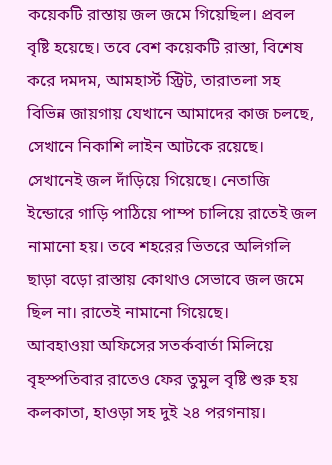কয়েকটি রাস্তায় জল জমে গিয়েছিল। প্রবল বৃষ্টি হয়েছে। তবে বেশ কয়েকটি রাস্তা, বিশেষ করে দমদম, আমহার্স্ট স্ট্রিট, তারাতলা সহ বিভিন্ন জায়গায় যেখানে আমাদের কাজ চলছে, সেখানে নিকাশি লাইন আটকে রয়েছে। সেখানেই জল দাঁড়িয়ে গিয়েছে। নেতাজি ইন্ডোরে গাড়ি পাঠিয়ে পাম্প চালিয়ে রাতেই জল নামানো হয়। তবে শহরের ভিতরে অলিগলি ছাড়া বড়ো রাস্তায় কোথাও সেভাবে জল জমে ছিল না। রাতেই নামানো গিয়েছে।
আবহাওয়া অফিসের সতর্কবার্তা মিলিয়ে বৃহস্পতিবার রাতেও ফের তুমুল বৃষ্টি শুরু হয় কলকাতা, হাওড়া সহ দুই ২৪ পরগনায়।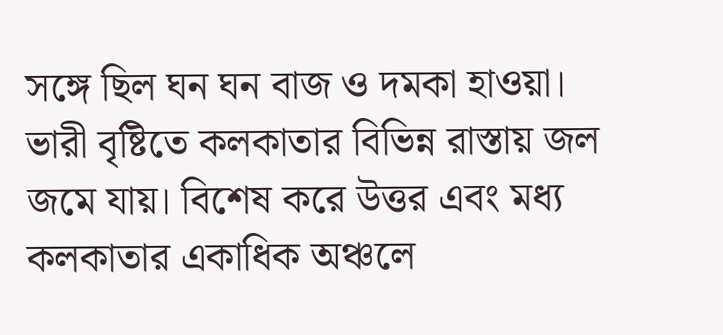সঙ্গে ছিল ঘন ঘন বাজ ও দমকা হাওয়া। ভারী বৃষ্টিতে কলকাতার বিভিন্ন রাস্তায় জল জমে যায়। বিশেষ করে উত্তর এবং মধ্য কলকাতার একাধিক অঞ্চলে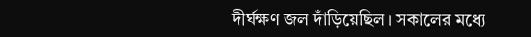দীর্ঘক্ষণ জল দাঁড়িয়েছিল। সকালের মধ্যে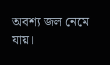অবশ্য জল নেমে যায়।